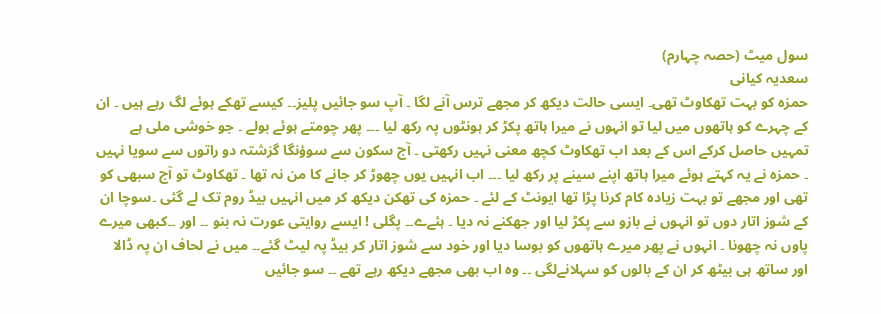سول میٹ (حصہ چہارم)
سعدیہ کیانی
حمزہ کو بہت تھکاوٹ تھی۔ ایسی حالت دیکھ کر مجھے ترس آنے لگا ۔ آپ سو جائیں پلیز۔۔ کیسے تھکے ہوئے لگ رہے ہیں ۔ ان کے چہرے کو ہاتھوں میں لیا تو انہوں نے میرا ہاتھ پکڑ کر ہونٹوں پہ رکھ لیا ۔۔۔ پھر چومتے ہوئے بولے ۔ جو خوشی ملی ہے تمہیں حاصل کرکے اس کے بعد اب تھکاوٹ کچھ معنی نہیں رکھتی ۔ آج سکون سے سوؤنگا گزشتہ دو راتوں سے سویا نہیں ۔ حمزہ نے یہ کہتے ہوئے میرا ہاتھ اپنے سینے پر رکھ لیا ۔۔۔ اب انہیں یوں چھوڑ کر جانے کا من نہ تھا ۔ تھکاوٹ تو آج سبھی کو تھی اور مجھے تو بہت زیادہ کام کرنا پڑا تھا ایونٹ کے لئے ۔ حمزہ کی تھکن دیکھ کر میں انہیں بیڈ روم تک لے گئی ۔سوچا ان کے شوز اتار دوں تو انہوں نے بازو سے پکڑ لیا اور جھکنے نہ دیا ۔ ہئےے۔۔ پگلی ! ایسے روایتی عورت نہ بنو ۔۔ اور ۔۔کبھی میرے پاوں نہ چھونا ۔ انہوں نے پھر میرے ہاتھوں کو بوسا دیا اور خود سے شوز اتار کر بیڈ پہ لیٹ گئے۔۔ میں نے لحاف ان پہ ڈالا اور ساتھ ہی بیٹھ کر ان کے بالوں کو سہلانےلگی ۔۔ وہ اب بھی مجھے دیکھ رہے تھے ۔۔ سو جائیں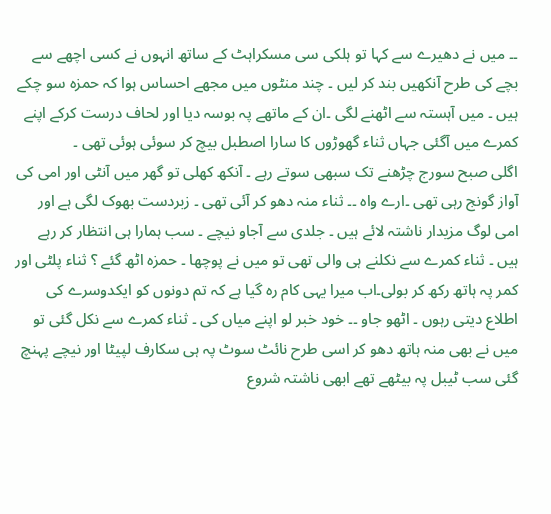۔۔ میں نے دھیرے سے کہا تو ہلکی سی مسکراہٹ کے ساتھ انہوں نے کسی اچھے سے بچے کی طرح آنکھیں بند کر لیں ۔ چند منٹوں میں مجھے احساس ہوا کہ حمزہ سو چکے ہیں ۔ میں آہستہ سے اٹھنے لگی ۔ان کے ماتھے پہ بوسہ دیا اور لحاف درست کرکے اپنے کمرے میں آگئی جہاں ثناء گھوڑوں کا سارا اصطبل بیچ کر سوئی ہوئی تھی ۔
اگلی صبح سورج چڑھنے تک سبھی سوتے رہے ۔ آنکھ کھلی تو گھر میں آنٹی اور امی کی آواز گونج رہی تھی ۔ارے واہ ۔۔ ثناء منہ دھو کر آئی تھی ۔ زبردست بھوک لگی ہے اور امی لوگ مزیدار ناشتہ لائے ہیں ۔ جلدی سے آجاو نیچے ۔ سب ہمارا ہی انتظار کر رہے ہیں ۔ ثناء کمرے سے نکلنے ہی والی تھی تو میں نے پوچھا ۔ حمزہ اٹھ گئے ؟ ثناء پلٹی اور کمر پہ ہاتھ رکھ کر بولی۔اب میرا یہی کام رہ گیا ہے کہ تم دونوں کو ایکدوسرے کی اطلاع دیتی رہوں ۔ اٹھو جاو ۔۔ خود خبر لو اپنے میاں کی ۔ ثناء کمرے سے نکل گئی تو میں نے بھی منہ ہاتھ دھو کر اسی طرح نائٹ سوٹ پہ ہی سکارف لپیٹا اور نیچے پہنچ گئی سب ٹیبل پہ بیٹھے تھے ابھی ناشتہ شروع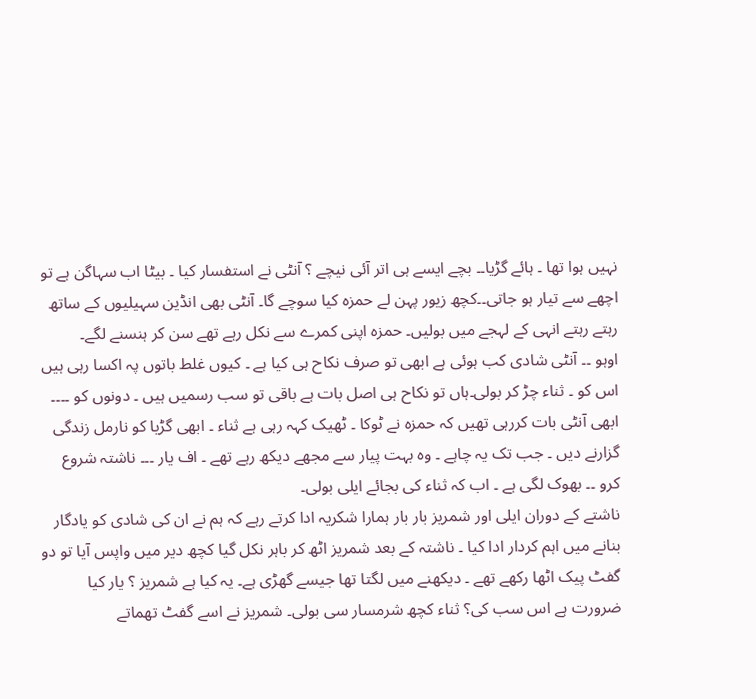نہیں ہوا تھا ۔ ہائے گڑیا۔۔ بچے ایسے ہی اتر آئی نیچے ؟ آنٹی نے استفسار کیا ۔ بیٹا اب سہاگن ہے تو اچھے سے تیار ہو جاتی۔۔کچھ زیور پہن لے حمزہ کیا سوچے گا۔ آنٹی بھی انڈین سہیلیوں کے ساتھ رہتے رہتے انہی کے لہجے میں بولیں۔ حمزہ اپنی کمرے سے نکل رہے تھے سن کر ہنسنے لگے۔
اوہو ۔۔ آنٹی شادی کب ہوئی ہے ابھی تو صرف نکاح ہی کیا ہے ۔ کیوں غلط باتوں پہ اکسا رہی ہیں اس کو ۔ ثناء چڑ کر بولی۔ہاں تو نکاح ہی اصل بات ہے باقی تو سب رسمیں ہیں ۔ دونوں کو ۔۔۔۔ ابھی آنٹی بات کررہی تھیں کہ حمزہ نے ٹوکا ۔ ٹھیک کہہ رہی ہے ثناء ۔ ابھی گڑیا کو نارمل زندگی گزارنے دیں ۔ جب تک یہ چاہے ۔ وہ بہت پیار سے مجھے دیکھ رہے تھے ۔ اف یار ۔۔۔ ناشتہ شروع کرو ۔۔ بھوک لگی ہے ۔ اب کہ ثناء کی بجائے ایلی بولی۔
ناشتے کے دوران ایلی اور شمریز بار بار ہمارا شکریہ ادا کرتے رہے کہ ہم نے ان کی شادی کو یادگار بنانے میں اہم کردار ادا کیا ۔ ناشتہ کے بعد شمریز اٹھ کر باہر نکل گیا کچھ دیر میں واپس آیا تو دو گفٹ پیک اٹھا رکھے تھے ۔ دیکھنے میں لگتا تھا جیسے گھڑی ہے۔ یہ کیا ہے شمریز ؟ یار کیا ضرورت ہے اس سب کی؟ ثناء کچھ شرمسار سی بولی۔ شمریز نے اسے گفٹ تھماتے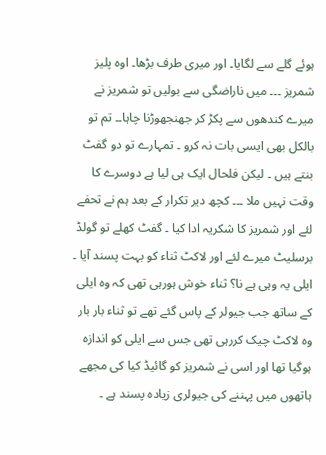ہوئے گلے سے لگایا۔ اور میری طرف بڑھا۔ اوہ پلیز شمریز ۔۔۔ میں ناراضگی سے بولیں تو شمریز نے میرے کندھوں سے پکڑ کر جھنجھوڑنا چاہا۔۔ تم تو بالکل بھی ایسی بات نہ کرو ۔ تمہارے تو دو گفٹ بنتے ہیں ۔ لیکن فلحال ایک ہی لیا ہے دوسرے کا وقت نہیں ملا ۔۔۔ کچھ دیر تکرار کے بعد ہم نے تحفے لئے اور شمریز کا شکریہ ادا کیا ۔ گفٹ کھلے تو گولڈ برسلیٹ میرے لئے اور لاکٹ ثناء کو بہت پسند آیا ۔ ایلی یہ وہی ہے نا؟ ثناء خوش ہورہی تھی کہ وہ ایلی کے ساتھ جب جیولر کے پاس گئے تھے تو ثناء بار بار وہ لاکٹ چیک کررہی تھی جس سے ایلی کو اندازہ ہوگیا تھا اور اسی نے شمریز کو گائیڈ کیا کی مجھے ہاتھوں میں پہننے کی جیولری زیادہ پسند ہے ۔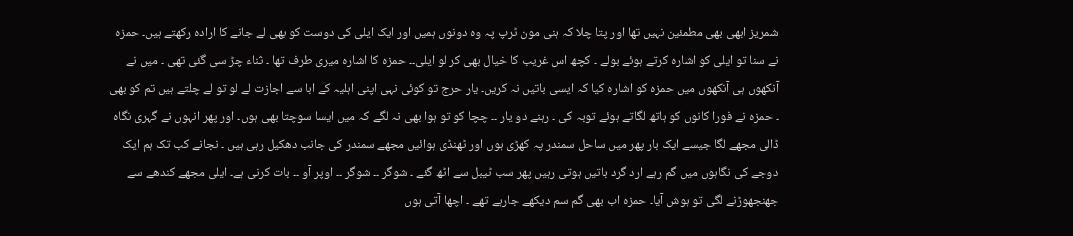شمریز ابھی بھی مطمئین نہیں تھا اور پتا چلا کہ ہنی مون ٹرپ پہ وہ دونوں ہمیں اور ایک ایلی کی دوست کو بھی لے جانے کا ارادہ رکھتے ہیں۔ حمزہ نے سنا تو ایلی کو اشارہ کرتے ہوئے بولے ۔ کچھ اس غریب کا خیال بھی کر لو ایلی۔۔ حمزہ کا اشارہ میری طرف تھا ۔ ثناء چڑ سی گئی تھی ۔ میں نے آنکھوں ہی آنکھوں میں حمزہ کو اشارہ کیا کہ ایسی باتیں نہ کریں۔ یار حرج تو کوئی نہی اپنی اہلیہ کے ابا سے اجازت لے لو تو لے چلتے ہیں تم کو بھی ۔ حمزہ نے فورا کانوں کو ہاتھ لگاتے ہوئے توبہ کی ۔ رہنے دو یار ۔۔ چچا کو تو ہوا بھی نہ لگے کہ میں ایسا سوچتا بھی ہوں۔ اور پھر انہوں نے گہری نگاہ ڈالی مجھے لگا جیسے ایک بار پھر میں ساحل سمندر پہ کھڑی ہوں اور ٹھنڈی ہوائیں مجھے سمندر کی جانب دھکیل رہی ہیں ۔ نجانے کب تک ہم ایک دوجے کی نگاہوں میں گم رہے ارد گرد باتیں ہوتی رہیں پھر سب ٹیبل سے اٹھ گئے ۔ شوگر ۔۔ شوگر ۔۔ اوپر آو ۔۔ بات کرنی ہے۔ ایلی مجھے کندھے سے جھنجھوڑنے لگی تو ہوش آیا۔ حمزہ اب بھی گم سم دیکھے جارہے تھے ۔ اچھا آتی ہوں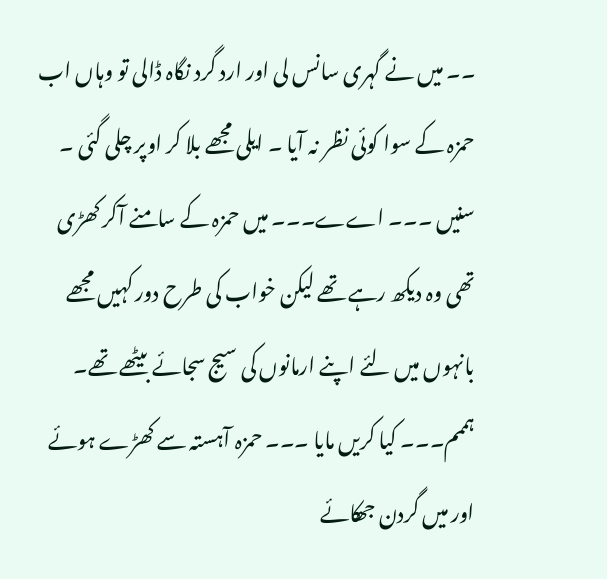۔۔ میں نے گہری سانس لی اور ارد گرد نگاہ ڈالی تو وہاں اب حمزہ کے سوا کوئی نظر نہ آیا ۔ ایلی مجھے بلا کر اوپر چلی گئی ۔ سنیں ۔۔۔ اےے۔۔۔ میں حمزہ کے سامنے آکر کھڑی تھی وہ دیکھ رہے تھے لیکن خواب کی طرح دور کہیں مجھے بانہوں میں لئے اپنے ارمانوں کی سیج سجائے بیٹھے تھے۔ ہممم۔۔۔ کیا کریں مایا ۔۔۔ حمزہ آہستہ سے کھڑے ہوئے اور میں گردن جھکائے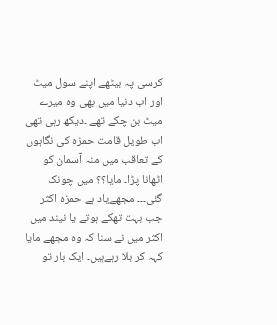کرسی پہ بیٹھے اپنے سول میٹ اور اب دنیا میں بھی وہ میرے میٹ بن چکے تھے ۔دیکھ رہی تھی اب طویل قامت حمزہ کی نگاہوں کے تعاقب میں منہ آسمان کو اٹھانا پڑا۔ مایا؟؟ میں چونک گئی۔۔۔ مجھےیاد ہے حمزہ اکثر جب بہت تھکے ہوتے یا نیند میں اکثر میں نے سنا کہ وہ مجھے مایا کہہ کر بلا رہےہیں۔ ایک بار تو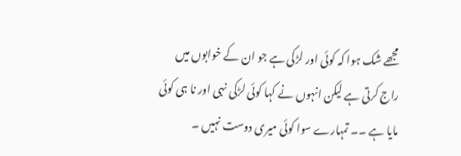مجھے شک ہوا کہ کوئی اور لڑکی ہے جو ان کے خوابوں میں راج کرتی ہے لیکن انہوں نے کہا کوئی لڑکی نہی اور نا ہی کوئی مایا ہے ۔۔ تمہارے سوا کوئی میری دوست نہیں ۔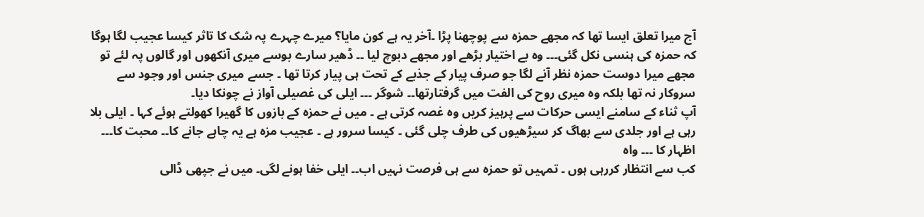آج میرا تعلق ایسا تھا کہ مجھے حمزہ سے پوچھنا پڑا ۔آخر یہ ہے کون مایا؟ میرے چہرے پہ شک کا تاثر کیسا عجیب لگا ہوگا کہ حمزہ کی ہنسی نکل گئی۔۔۔ وہ بے اختیار بڑھے اور مجھے دبوچ لیا ۔۔ ڈھیر سارے بوسے میری آنکھوں اور گالوں پہ لئے تو مجھے میرا دوست حمزہ نظر آنے لگا جو صرف پیار کے جذبے کے تحت ہی پیار کرتا تھا ۔ جسے میری جنس اور وجود سے سروکار نہ تھا بلکہ وہ میری روح کی الفت میں گرفتارتھا۔۔ شوگر ۔۔۔ ایلی کی غصیلی آواز نے چونکا دیا۔
آپ ثناء کے سامنے ایسی حرکات سے پرہیز کریں وہ غصہ کرتی ہے ۔ میں نے حمزہ کے بازوں کا گھیرا کھولتے ہوئے کہا ۔ ایلی بلا رہی ہے اور جلدی سے بھاگ کر سیڑھیوں کی طرف چلی گئی ۔ کیسا سرور ہے ۔ عجیب مزہ ہے یہ چاہے جانے کا۔۔ محبت کا۔۔۔ اظہار کا ۔۔۔ واہ
کب سے انتظار کررہی ہوں ۔ تمہیں تو حمزہ سے ہی فرصت نہیں اب۔۔ ایلی خفا ہونے لگی۔ میں نے جپھی ڈالی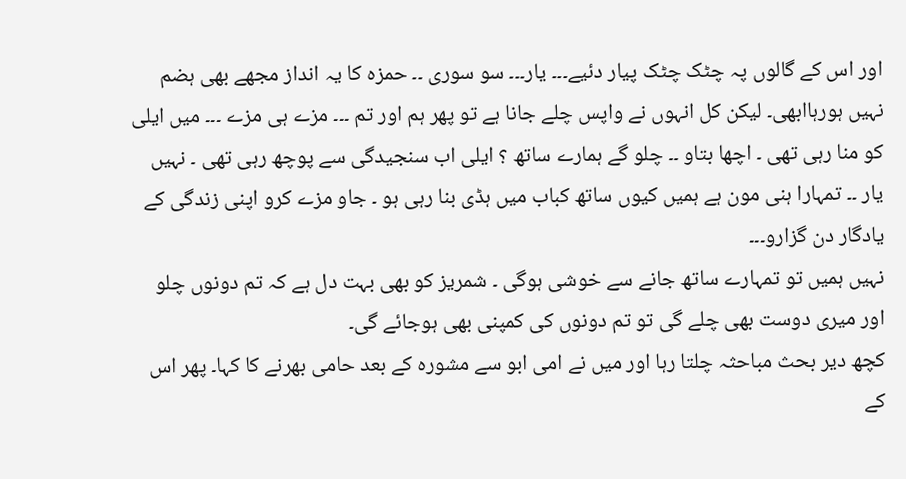اور اس کے گالوں پہ چٹک چٹک پیار دئیے۔۔۔ یار۔۔۔ سو سوری ۔۔ حمزہ کا یہ انداز مجھے بھی ہضم نہیں ہورہاابھی۔ لیکن کل انہوں نے واپس چلے جانا ہے تو پھر ہم اور تم ۔۔۔ مزے ہی مزے ۔۔۔ میں ایلی کو منا رہی تھی ۔ اچھا بتاو ۔۔ چلو گے ہمارے ساتھ ؟ ایلی اب سنجیدگی سے پوچھ رہی تھی ۔ نہیں یار ۔۔ تمہارا ہنی مون ہے ہمیں کیوں ساتھ کباب میں ہڈی بنا رہی ہو ۔ جاو مزے کرو اپنی زندگی کے یادگار دن گزارو۔۔۔
نہیں ہمیں تو تمہارے ساتھ جانے سے خوشی ہوگی ۔ شمریز کو بھی بہت دل ہے کہ تم دونوں چلو اور میری دوست بھی چلے گی تو تم دونوں کی کمپنی بھی ہوجائے گی۔
کچھ دیر بحث مباحثہ چلتا رہا اور میں نے امی ابو سے مشورہ کے بعد حامی بھرنے کا کہا۔ پھر اس کے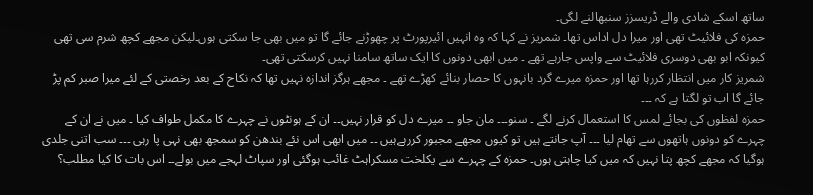ساتھ اسکے شادی والے ڈریسزز سنبھالنے لگی۔
حمزہ کی فلائیٹ تھی اور میرا دل اداس تھا۔ شمریز نے کہا کہ وہ انہیں ائیرپورٹ پر چھوڑنے جائے گا تو میں بھی جا سکتی ہوں۔لیکن مجھے کچھ شرم سی تھی کیونکہ ابو بھی دوسری فلائیٹ سے واپس جارہے تھے ۔ میں ابھی دونوں کا ایک ساتھ سامنا نہیں کرسکتی تھی۔
شمریز کار میں انتظار کررہا تھا اور حمزہ میرے گرد بانہوں کا حصار بنائے کھڑے تھے ۔ مجھے ہرگز اندازہ نہیں تھا کہ نکاح کے بعد رخصتی کے لئے میرا صبر کم پڑ جائے گا اب تو لگتا ہے کہ ۔۔۔
حمزہ لفظوں کی بجائے لمس کا استعمال کرنے لگے ۔ سنو۔۔۔ مان جاو ۔۔ میرے دل کو قرار نہیں۔۔ ان کے ہونٹوں نے چہرے کا مکمل طواف کیا ۔ میں نے ان کے چہرے کو دونوں ہاتھوں سے تھام لیا ۔۔۔ آپ جانتے ہیں تو کیوں مجھے مجبور کررہےہیں ۔۔ میں ابھی اس نئے بندھن کو سمجھ بھی نہی پا رہی ۔۔۔ سب اتنی جلدی ہوگیا کہ مجھے کچھ پتا نہیں کہ میں کیا چاہتی ہوں۔ حمزہ کے چہرے سے یکلخت مسکراہٹ غائب ہوگئی اور سپاٹ لہجے میں بولے۔۔ اس بات کا کیا مطلب؟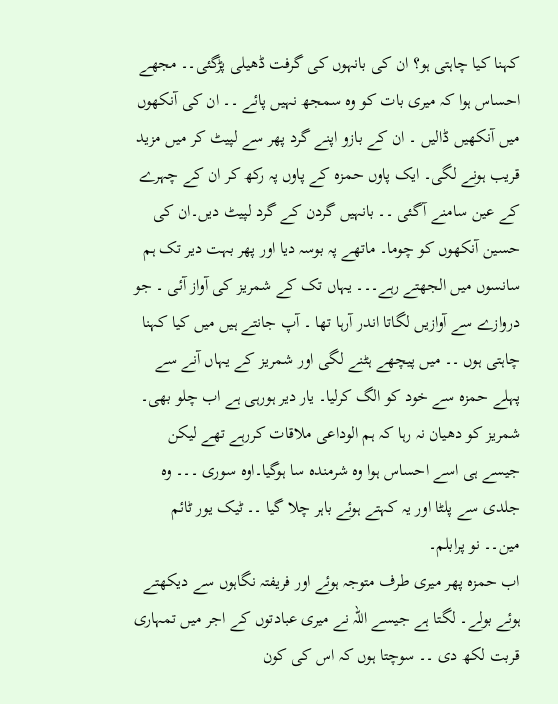کہنا کیا چاہتی ہو؟ ان کی بانہوں کی گرفت ڈھیلی پڑگئی۔۔ مجھے احساس ہوا کہ میری بات کو وہ سمجھ نہیں پائے ۔۔ ان کی آنکھوں میں آنکھیں ڈالیں ۔ ان کے بازو اپنے گرد پھر سے لپیٹ کر میں مزید قریب ہونے لگی۔ ایک پاوں حمزہ کے پاوں پہ رکھ کر ان کے چہرے کے عین سامنے آگئی ۔۔ بانہیں گردن کے گرد لپیٹ دیں۔ان کی حسین آنکھوں کو چوما۔ ماتھے پہ بوسہ دیا اور پھر بہت دیر تک ہم سانسوں میں الجھتے رہے۔۔۔ یہاں تک کے شمریز کی آواز آئی ۔ جو دروازے سے آوازیں لگاتا اندر آرہا تھا ۔ آپ جانتے ہیں میں کیا کہنا چاہتی ہوں ۔۔ میں پیچھے ہٹنے لگی اور شمریز کے یہاں آنے سے پہلے حمزہ سے خود کو الگ کرلیا۔ یار دیر ہورہی ہے اب چلو بھی۔ شمریز کو دھیان نہ رہا کہ ہم الوداعی ملاقات کررہے تھے لیکن جیسے ہی اسے احساس ہوا وہ شرمندہ سا ہوگیا۔اوہ سوری ۔۔۔ وہ جلدی سے پلٹا اور یہ کہتے ہوئے باہر چلا گیا ۔۔ ٹیک یور ٹائم مین۔۔ نو پرابلم۔
اب حمزہ پھر میری طرف متوجہ ہوئے اور فریفتہ نگاہوں سے دیکھتے ہوئے بولے۔ لگتا ہے جیسے اللہ نے میری عبادتوں کے اجر میں تمہاری قربت لکھ دی ۔۔ سوچتا ہوں کہ اس کی کون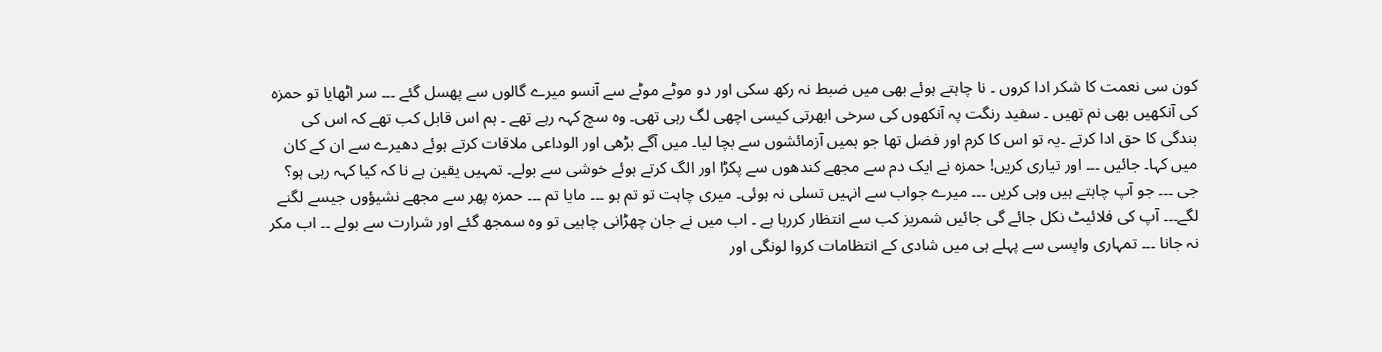کون سی نعمت کا شکر ادا کروں ۔ نا چاہتے ہوئے بھی میں ضبط نہ رکھ سکی اور دو موٹے موٹے سے آنسو میرے گالوں سے پھسل گئے ۔۔۔ سر اٹھایا تو حمزہ کی آنکھیں بھی نم تھیں ۔ سفید رنگت پہ آنکھوں کی سرخی ابھرتی کیسی اچھی لگ رہی تھی۔ وہ سچ کہہ رہے تھے ۔ ہم اس قابل کب تھے کہ اس کی بندگی کا حق ادا کرتے ۔یہ تو اس کا کرم اور فضل تھا جو ہمیں آزمائشوں سے بچا لیا۔ میں آگے بڑھی اور الوداعی ملاقات کرتے ہوئے دھیرے سے ان کے کان میں کہا۔ جائیں ۔۔۔ اور تیاری کریں! حمزہ نے ایک دم سے مجھے کندھوں سے پکڑا اور الگ کرتے ہوئے خوشی سے بولے۔ تمہیں یقین ہے نا کہ کیا کہہ رہی ہو؟ جی ۔۔۔ جو آپ چاہتے ہیں وہی کریں ۔۔۔ میرے جواب سے انہیں تسلی نہ ہوئی۔ میری چاہت تو تم ہو ۔۔۔ مایا تم ۔۔۔ حمزہ پھر سے مجھے نشيؤوں جیسے لگنے لگے۔۔۔ آپ کی فلائیٹ نکل جائے گی جائیں شمریز کب سے انتظار کررہا ہے ۔ اب میں نے جان چھڑانی چاہیی تو وہ سمجھ گئے اور شرارت سے بولے ۔۔ اب مکر نہ جانا ۔۔۔ تمہاری واپسی سے پہلے ہی میں شادی کے انتظامات کروا لونگی اور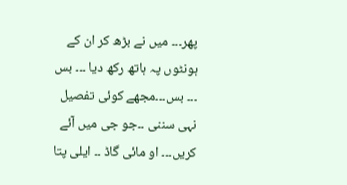پھر۔۔۔ میں نے بڑھ کر ان کے ہونٹوں پہ ہاتھ رکھ دیا ۔۔۔ بس ۔۔۔ بس۔۔۔مجھے کوئی تفصیل نہی سننی ۔۔جو جی میں آئے کریں۔۔۔ او مائی گاڈ ۔۔ ایلی پتا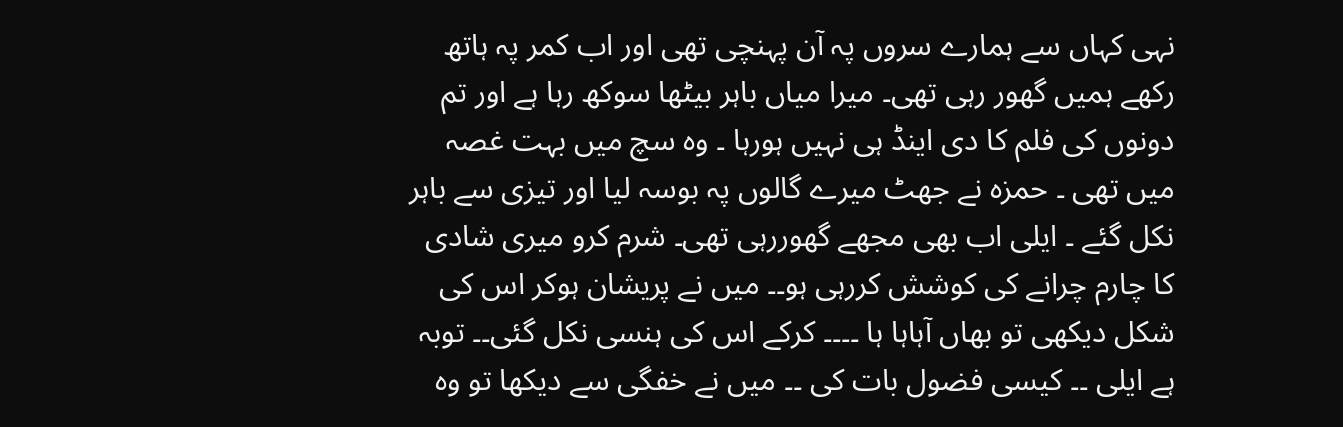نہی کہاں سے ہمارے سروں پہ آن پہنچی تھی اور اب کمر پہ ہاتھ رکھے ہمیں گھور رہی تھی۔ میرا میاں باہر بیٹھا سوکھ رہا ہے اور تم دونوں کی فلم کا دی اینڈ ہی نہیں ہورہا ۔ وہ سچ میں بہت غصہ میں تھی ۔ حمزہ نے جھٹ میرے گالوں پہ بوسہ لیا اور تیزی سے باہر نکل گئے ۔ ایلی اب بھی مجھے گھوررہی تھی۔ شرم کرو میری شادی کا چارم چرانے کی کوشش کررہی ہو۔۔ میں نے پریشان ہوکر اس کی شکل دیکھی تو بھاں آہاہا ہا ۔۔۔۔ کرکے اس کی ہنسی نکل گئی۔۔ توبہ ہے ایلی ۔۔ کیسی فضول بات کی ۔۔ میں نے خفگی سے دیکھا تو وہ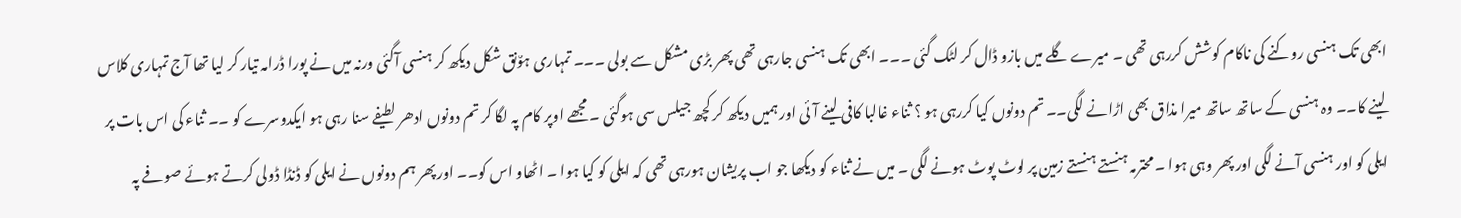ابھی تک ہنسی روکنے کی ناکام کوشش کررہی تھی ۔ میرے گلے میں بازو ڈال کر لٹک گئی ۔۔۔ ابھی تک ہنسی جارہی تھی پھر بڑی مشکل سے بولی ۔۔۔ تمہاری ہوٌنق شکل دیکھ کر ہنسی آگئی ورنہ میں نے پورا ڈرامہ تیار کر لیا تھا آج تمہاری کلاس لینے کا۔۔ وہ ہنسی کے ساتھ ساتھ میرا مذاق بھی اڑانے لگی۔۔ تم دونوں کیا کررہی ہو ؟ ثناء غالبا کافی لینے آئی اور ہمیں دیکھ کر کچھ جیلس سی ہوگئی ۔ مجھے اوپر کام پہ لگا کر تم دونوں ادھر لطیفے سنا رہی ہو ایکدوسرے کو ۔۔ ثناء کی اس بات پر ایلی کو اور ہنسی آنے لگی اور پھر وہی ہوا ۔ محترمہ ہنستے ہنستے زمین پر لوٹ پوٹ ہونے لگی ۔ میں نے ثناء کو دیکھا جو اب پریشان ہورہی تھی کہ ایلی کو کیا ہوا ۔ اٹھاو اس کو۔۔ اور پھر ہم دونوں نے ایلی کو ڈنڈا ڈولی کرتے ہوئے صوفے پہ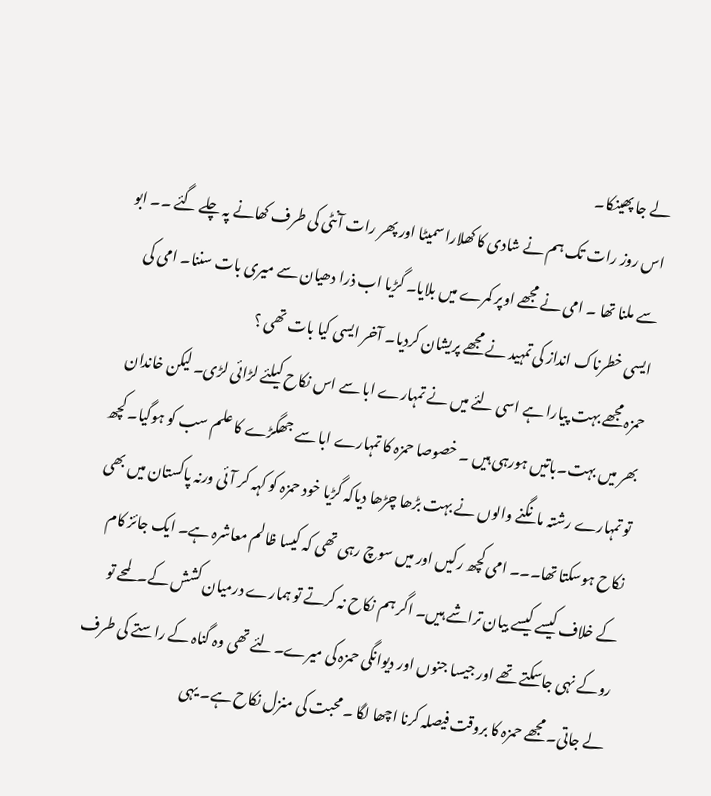لے جا پھینکا۔
اس روز رات تک ہم نے شادی کا کھلارا سمیٹا اور پھر رات آنٹی کی طرف کھانے پہ چلے گئے ۔۔ ابو سے ملنا تھا ۔ امی نے مجھے اوپر کمرے میں بلایا۔ گڑیا اب ذرا دھیان سے میری بات سننا۔ امی کی ایسی خطرناک انداز کی تمہید نے مجھے پریشان کردیا۔ آخر ایسی کیا بات تھی ؟
حمزہ مجھے بہت پیارا ہے اسی لئے میں نے تمہارے ابا سے اس نکاح کیلئے لڑائی لڑی۔ لیکن خاندان بھر میں بہت۔باتیں ہورہی ہیں ۔ خصوصا حمزہ کا تمہارے ابا سے جھگڑے کا علم سب کو ہوگیا۔ کچھ تو تمہارے رشتہ مانگنے والوں نے بہت بڑھا چڑھا دیاکہ گڑیا خود حمزہ کو کہہ کر آئی ورنہ پاکستان میں بھی نکاح ہوسکتا تھا۔۔۔ امی کچھ رکیں اور میں سوچ رہی تھی کہ کیسا ظالم معاشرہ ہے۔ ایک جائز کام کے خلاف کیسے کیسے بیان تراشے ہیں۔ اگر ہم نکاح نہ کرتے تو ہمارے درمیان کشش کے۔لمحے تو روکے نہی جاسکتے تھے اور جیسا جنوں اور دیوانگی حمزہ کی میرے۔لئے تھی وہ گناہ کے راستے کی طرف لے جاتی۔ مجھے حمزہ کا بروقت فیصلہ کرنا اچھا لگا ۔محبت کی منزل نکاح ہے۔ یہی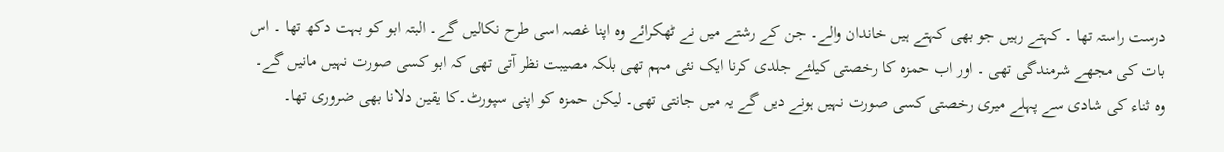درست راستہ تھا ۔ کہتے رہیں جو بھی کہتے ہیں خاندان والے۔ جن کے رشتے میں نے ٹھکرائے وہ اپنا غصہ اسی طرح نکالیں گے۔ البتہ ابو کو بہت دکھ تھا ۔ اس بات کی مجھے شرمندگی تھی ۔ اور اب حمزہ کا رخصتی کیلئے جلدی کرنا ایک نئی مہم تھی بلکہ مصیبت نظر آتی تھی کہ ابو کسی صورت نہیں مانیں گے۔ وہ ثناء کی شادی سے پہلے میری رخصتی کسی صورت نہیں ہونے دیں گے یہ میں جانتی تھی۔ لیکن حمزہ کو اپنی سپورٹ۔کا یقین دلانا بھی ضروری تھا۔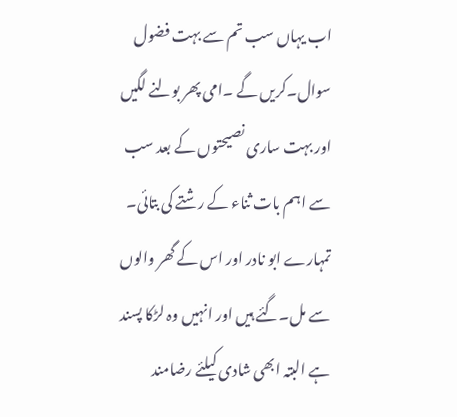اب یہاں سب تم سے بہت فضول سوال۔کریں گے ۔امی پھر بولنے لگیں اور بہت ساری نصیحتوں کے بعد سب سے اہم بات ثناء کے رشتے کی بتائی۔ تمہارے ابو نادر اور اس کے گھر والوں سے مل۔گئے ہیں اور انہیں وہ لڑکا پسند ہے البتہ ابھی شادی کیلئے رضامند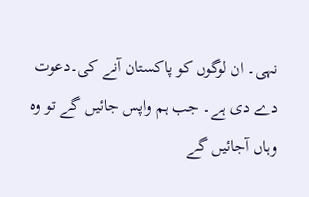نہی۔ ان لوگوں کو پاکستان آنے کی۔دعوت دے دی ہے۔ جب ہم واپس جائیں گے تو وہ وہاں آجائیں گے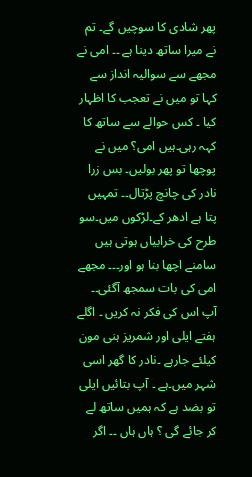پھر شادی کا سوچیں گے۔ تم نے میرا ساتھ دینا ہے ۔۔ امی نے مجھے سے سوالیہ انداز سے کہا تو میں نے تعجب کا اظہار کیا ۔ کس حوالے سے ساتھ کا کہہ رہی۔ہیں امی؟ میں نے پوچھا تو پھر بولیں۔ بس زرا نادر کی چانچ پڑتال۔۔ تمہیں پتا ہے ادھر کے۔لڑکوں میں۔سو طرح کی خرابیاں ہوتی ہیں سامنے اچھا بنا ہو اور۔۔۔ مجھے امی کی بات سمجھ آگئی۔۔ آپ اس کی فکر نہ کریں ۔ اگلے ہفتے ایلی اور شمریز ہنی مون کیلئے جارہے ۔نادر کا گھر اسی شہر میں۔ہے ۔ آپ بتائیں ایلی تو بضد ہے کہ ہمیں ساتھ لے کر جائے گی ؟ ہاں ہاں ۔۔ اگر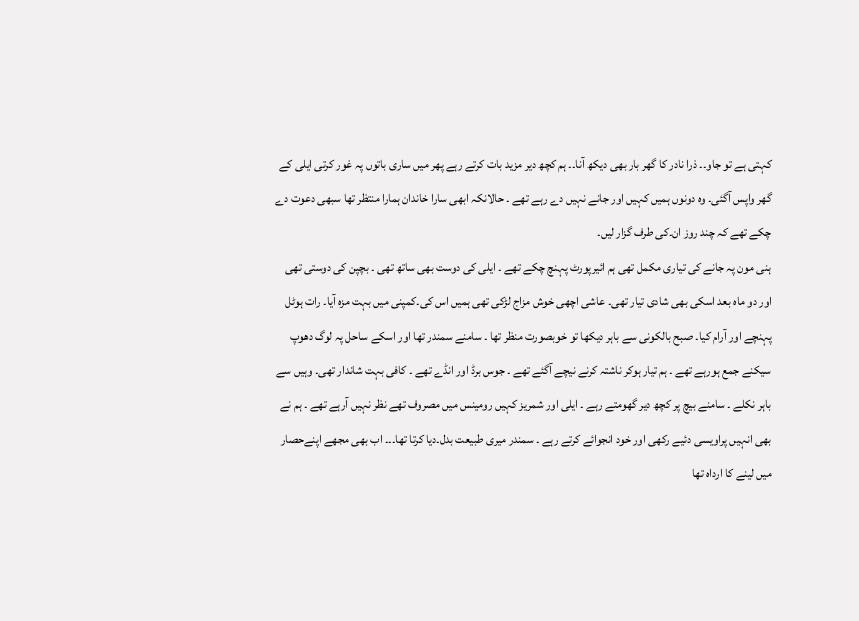کہتی ہے تو جاو۔۔ ذرا نادر کا گھر بار بھی دیکھ آنا۔۔ ہم کچھ دیر مزید بات کرتے رہے پھر میں ساری باتوں پہ غور کرتی ایلی کے گھر واپس آگئی۔ وہ دونوں ہمیں کہیں اور جانے نہیں دے رہے تھے ۔ حالانکہ ابھی سارا خاندان ہمارا منتظر تھا سبھی دعوت دے چکے تھے کہ چند روز ان۔کی طرف گزار لیں۔
ہنی مون پہ جانے کی تیاری مکمل تھی ہم ائیرپورٹ پہنچ چکے تھے ۔ ایلی کی دوست بھی ساتھ تھی ۔ بچپن کی دوستی تھی اور دو ماہ بعد اسکی بھی شادی تیار تھی۔ عاشی اچھی خوش مزاج لڑکی تھی ہمیں اس کی۔کمپنی میں بہت مزہ آیا۔ رات ہوٹل پہنچے اور آرام کیا۔ صبح بالکونی سے باہر دیکھا تو خوبصورت منظر تھا ۔ سامنے سمندر تھا اور اسکے ساحل پہ لوگ دھوپ سیکنے جمع ہورہے تھے ۔ ہم تیار ہوکر ناشتہ کرنے نیچے آگئے تھے ۔ جوس برڈ اور انڈے تھے ۔ کافی بہت شاندار تھی۔ وہیں سے باہر نکلے ۔ سامنے بیچ پر کچھ دیر گھومتے رہے ۔ ایلی اور شمریز کہیں رومینس میں مصروف تھے نظر نہیں آرہے تھے ۔ ہم نے بھی انہیں پراویسی دئیے رکھی اور خود انجوائے کرتے رہے ۔ سمندر میری طبیعت بدل۔دیا کرتا تھا۔۔۔ اب بھی مجھے اپنےحصار میں لینے کا ارداہ تھا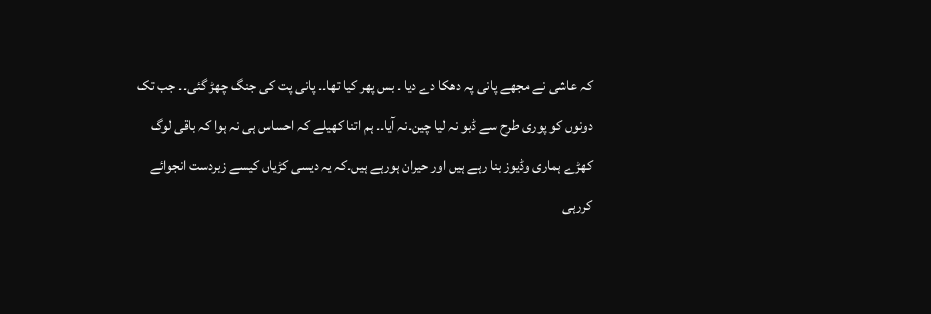کہ عاشی نے مجھے پانی پہ دھکا دے دیا ۔ بس پھر کیا تھا۔۔ پانی پت کی جنگ چھڑ گئی۔۔ جب تک دونوں کو پوری طرح سے ڈبو نہ لیا چین۔نہ آیا۔۔ ہم اتنا کھیلے کہ احساس ہی نہ ہوا کہ باقی لوگ کھڑے ہماری وڈیوز بنا رہے ہیں اور حیران ہورہے ہیں۔کہ یہ دیسی کڑیاں کیسے زبردست انجوائے کررہی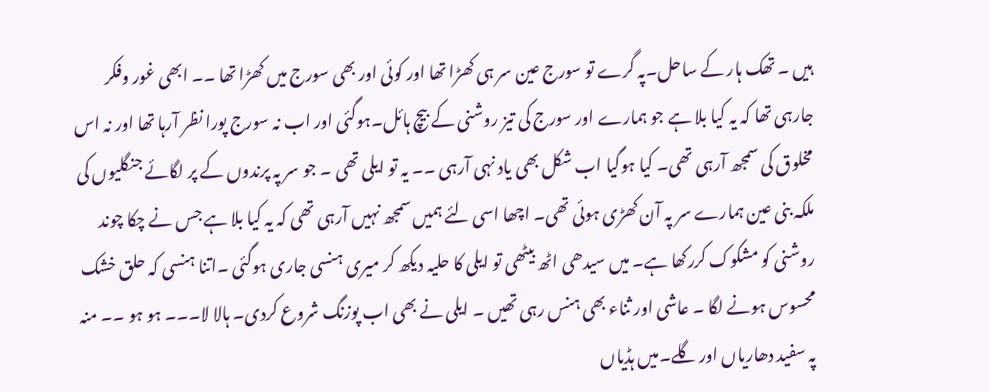ہیں ۔ تھک ہار کے ساحل۔پہ گرے تو سورج عین سر ہی کھڑا تھا اور کوئی اور بھی سورج میں کھڑا تھا ۔۔ ابھی غور وفکر جارہی تھا کہ یہ کیا بلا ہے جو ہمارے اور سورج کی تیز روشنی کے بیچ ہائل۔ہوگئی اور اب نہ سورج پورا نظر آرہا تھا اور نہ اس مخلوق کی سمجھ آرہی تھی۔ کیا ہوگیا اب شکل بھی یاد نہی آرہی ۔۔ یہ تو ایلی تھی ۔ جو سر پہ پرندوں کے پر لگائے جنگلیوں کی ملکہ بنی عین ہمارے سر پہ آن کھڑی ہوئی تھی۔ اچھا اسی لئے ہمیں سمجھ نہیں آرہی تھی کہ یہ کیا بلا ہے جس نے چکا چوند روشنی کو مشکوک کررکھا ہے۔ میں سیدھی اٹھ بیٹھی تو ایلی کا حلیہ دیکھ کر میری ہنسی جاری ہوگئی ۔اتنا ہنسی کہ حلق خشک محسوس ہونے لگا ۔ عاشی اور ثناء بھی ہنس رہی تھیں ۔ ایلی نے بھی اب پوزنگ شروع کردی۔ ہالا لا۔۔۔ ہو ہو ۔۔ منہ پہ سفید دھاریاں اور گلے۔میں ہڈیاں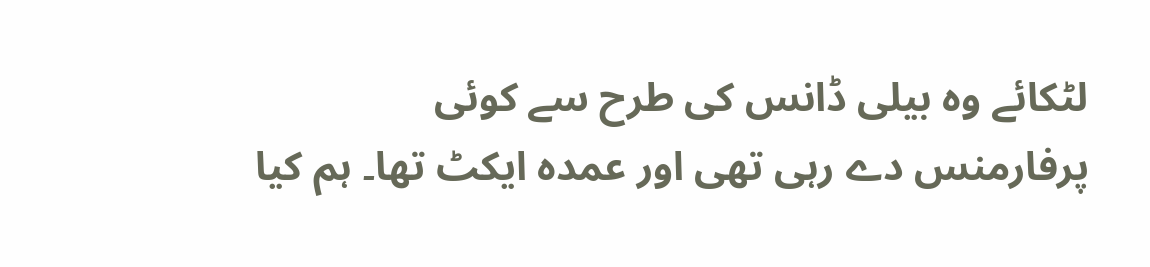لٹکائے وہ بیلی ڈانس کی طرح سے کوئی پرفارمنس دے رہی تھی اور عمدہ ایکٹ تھا۔ ہم کیا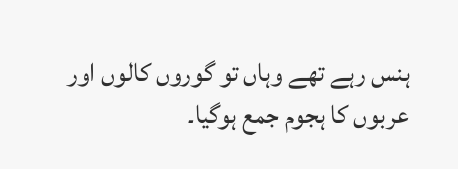ہنس رہے تھے وہاں تو گوروں کالوں اور عربوں کا ہجوم جمع ہوگیا۔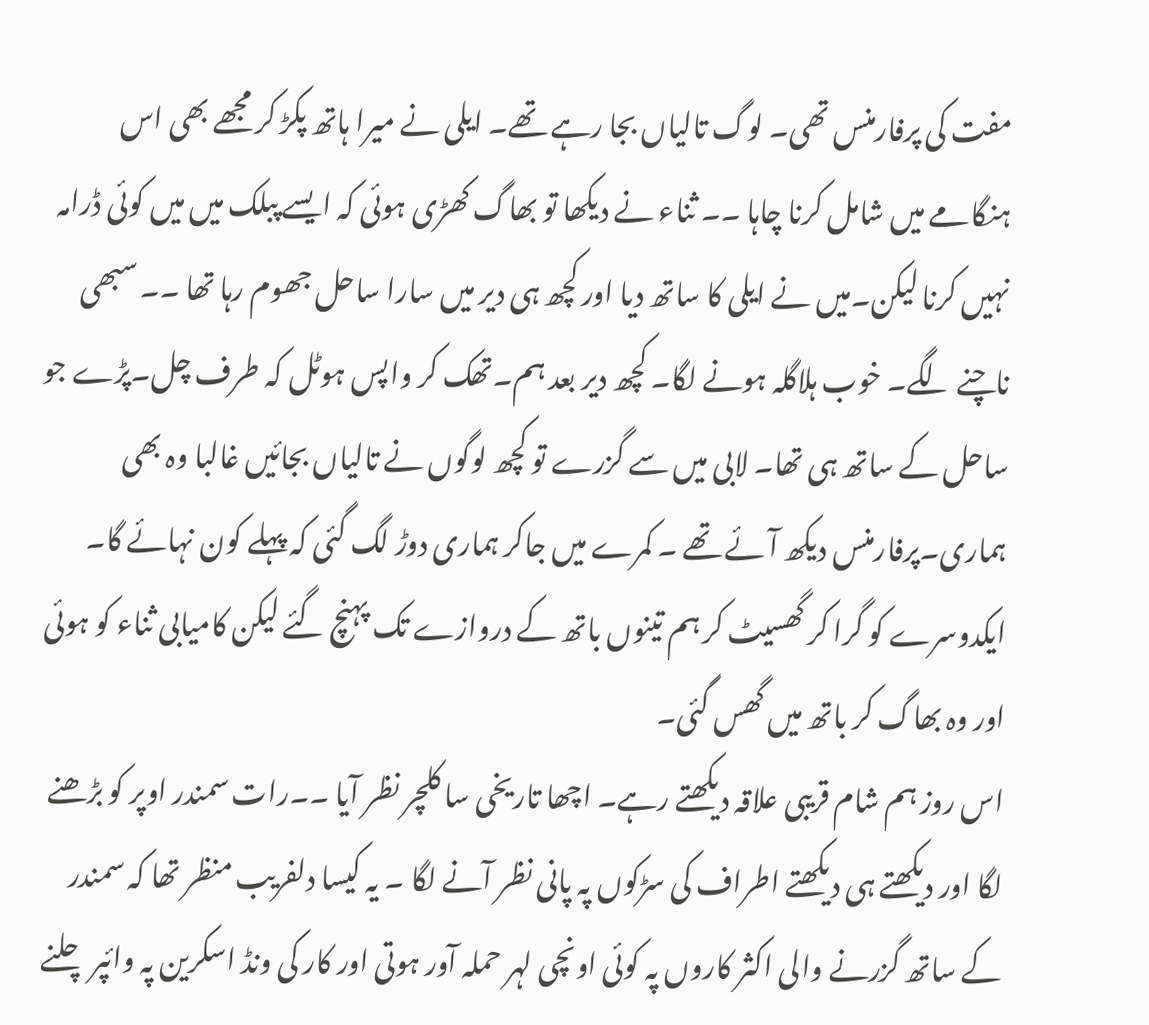مفت کی پرفارمنس تھی۔ لوگ تالیاں بجا رہے تھے۔ ایلی نے میرا ہاتھ پکڑ کر مجھے بھی اس ہنگامے میں شامل کرنا چاہا ۔۔ ثناء نے دیکھا تو بھاگ کھڑی ہوئی کہ ایسے پبلک میں میں کوئی ڈرامہ نہیں کرنا لیکن۔میں نے ایلی کا ساتھ دیا اور کچھ ہی دیر میں سارا ساحل جھوم رہا تھا ۔۔ سبھی ناچنے لگے۔ خوب ہلاگلہ ہونے لگا۔ کچھ دیر بعد ہم۔تھک کر واپس ہوٹل کہ طرف چل۔پڑے جو ساحل کے ساتھ ہی تھا۔ لابی میں سے گزرے تو کچھ لوگوں نے تالیاں بجائیں غالبا وہ بھی ہماری۔پرفارمنس دیکھ آئے تھے ۔ کمرے میں جاکر ہماری دوڑ لگ گئی کہ پہلے کون نہائے گا۔ ایکدوسرے کو گرا کر گھسیٹ کر ہم تینوں باتھ کے دروازے تک پہنچ گئے لیکن کامیابی ثناء کو ہوئی اور وہ بھاگ کر باتھ میں گھس گئی۔
اس روز ہم شام قریبی علاقہ دیکھتے رہے۔ اچھا تاریخی سا کلچر نظر آیا ۔۔رات سمندر اوپر کو بڑھنے لگا اور دیکھتے ہی دیکھتے اطراف کی سڑکوں پہ پانی نظر آنے لگا ۔ یہ کیسا دلفریب منظر تھا کہ سمندر کے ساتھ گزرنے والی اکثر کاروں پہ کوئی اونچی لہر حملہ آور ہوتی اور کار کی ونڈ اسکرین پہ وائپر چلنے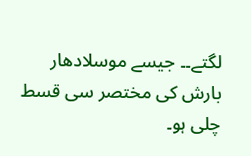لگتے۔۔ جیسے موسلادھار بارش کی مختصر سی قسط چلی ہو۔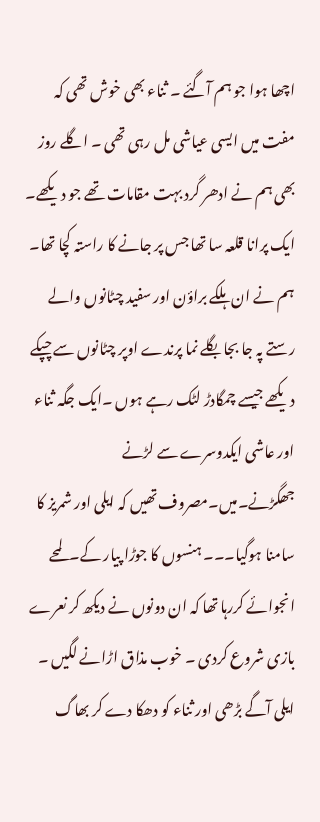اچھا ہوا جو ہم آگئے ۔ ثناء بھی خوش تھی کہ مفت میں ایسی عیاشی مل رہی تھی ۔ اگلے روز بھی ہم نے ادھر گرد بہت مقامات تھے جو دیکھے۔ ایک پرانا قلعہ سا تھا جس پر جانے کا راستہ کچا تھا۔ ہم نے ان ہلکے براؤن اور سفید چٹانوں والے رستے پہ جا بجا بگلے نما پرندے اوپر چٹانوں سے چپکے دیکھے جیسے چمگادڑ لٹک رہے ہوں ۔ایک جگہ ثناء اور عاشی ایکدوسرے سے لڑنے جھگڑنے۔میں۔مصروف تھیں کہ ایلی اور شمریز کا سامنا ہوگیا۔۔۔ ہنسوں کا جوڑا پیار کے۔لمحے انجوائے کررہا تھا کہ ان دونوں نے دیکھ کر نعرے بازی شروع کردی ۔ خوب مذاق اڑانے لگیں ۔ ایلی آگے بڑھی اور ثناء کو دھکا دے کر بھاگ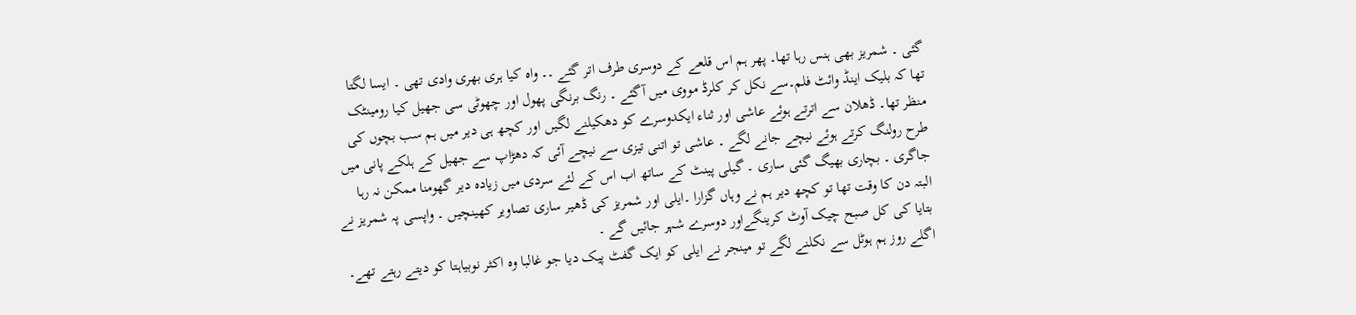گئی ۔ شمریز بھی ہنس رہا تھا۔ پھر ہم اس قلعے کے دوسری طرف اتر گئے ۔۔ واہ کیا ہری بھری وادی تھی ۔ ایسا لگتا تھا کہ بلیک اینڈ وائٹ فلم۔سے نکل کر کلرڈ مووی میں آگئے ۔ رنگ برنگی پھول اور چھوٹی سی جھیل کیا رومینٹک منظر تھا۔ ڈھلان سے اترتے ہوئے عاشی اور ثناء ایکدوسرے کو دھکیلنے لگیں اور کچھ ہی دیر میں ہم سب بچوں کی طرح رولنگ کرتے ہوئے نیچے جانے لگے ۔ عاشی تو اتنی تیزی سے نیچے آئی کہ دھڑاپ سے جھیل کے ہلکے پانی میں جاگری ۔ بچاری بھیگ گئی ساری ۔ گیلی پینٹ کے ساتھ اب اس کے لئے سردی میں زیادہ دیر گھومنا ممکن نہ رہا البتہ دن کا وقت تھا تو کچھ دیر ہم نے وہاں گزارا ۔ایلی اور شمریز کی ڈھیر ساری تصاویر کھینچیں ۔ واپسی پہ شمریز نے بتایا کی کل صبح چیک آوٹ کرینگےاور دوسرے شہر جائیں گے ۔
اگلے روز ہم ہوٹل سے نکلنے لگے تو مینجر نے ایلی کو ایک گفٹ پیک دیا جو غالبا وہ اکثر نوبیاہتا کو دیتے رہتے تھے۔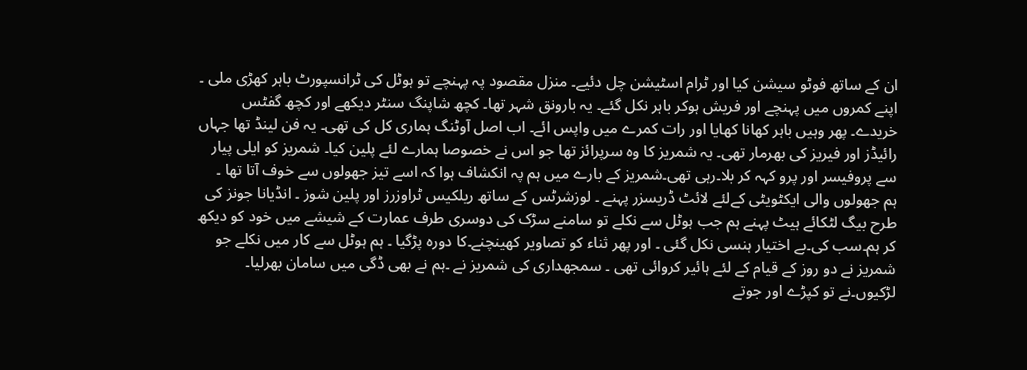ان کے ساتھ فوٹو سیشن کیا اور ٹرام اسٹیشن چل دئیے۔ منزل مقصود پہ پہنچے تو ہوٹل کی ٹرانسپورٹ باہر کھڑی ملی ۔ اپنے کمروں میں پہنچے اور فریش ہوکر باہر نکل گئے۔ یہ بارونق شہر تھا۔ کچھ شاپنگ سنٹر دیکھے اور کچھ گفٹس خریدے۔ پھر وہیں باہر کھانا کھایا اور رات کمرے میں واپس ائے۔ اب اصل آوٹنگ ہماری کل کی تھی۔ یہ فن لینڈ تھا جہاں رائیڈز اور فیریز کی بھرمار تھی۔ یہ شمریز کا وہ سرپرائز تھا جو اس نے خصوصا ہمارے لئے پلین کیا۔ شمریز کو ایلی پیار سے پروفیسر اور پرو کہہ کر بلا۔رہی تھی۔شمریز کے بارے میں ہم پہ انکشاف ہوا کہ اسے تیز جھولوں سے خوف آتا تھا ۔
ہم جھولوں والی ایکٹویٹی کےلئے لائٹ ڈریسزر پہنے ۔ لوزشرٹس کے ساتھ ریلکیس ٹراوزرز اور پلین شوز ۔ انڈیانا جونز کی طرح بیگ لٹکائے ہیٹ پہنے ہم جب ہوٹل سے نکلے تو سامنے سڑک کی دوسری طرف عمارت کے شیشے میں خود کو دیکھ کر ہم۔سب کی۔بے اختیار ہنسی نکل گئی ۔ اور پھر ثناء کو تصاویر کھینچنے۔کا دورہ پڑگیا ۔ ہم ہوٹل سے کار میں نکلے جو شمریز نے دو روز کے قیام کے لئے ہائیر کروائی تھی ۔ سمجھداری کی شمریز نے ۔ہم نے بھی ڈگی میں سامان بھرلیا۔ لڑکیوں۔نے تو کپڑے اور جوتے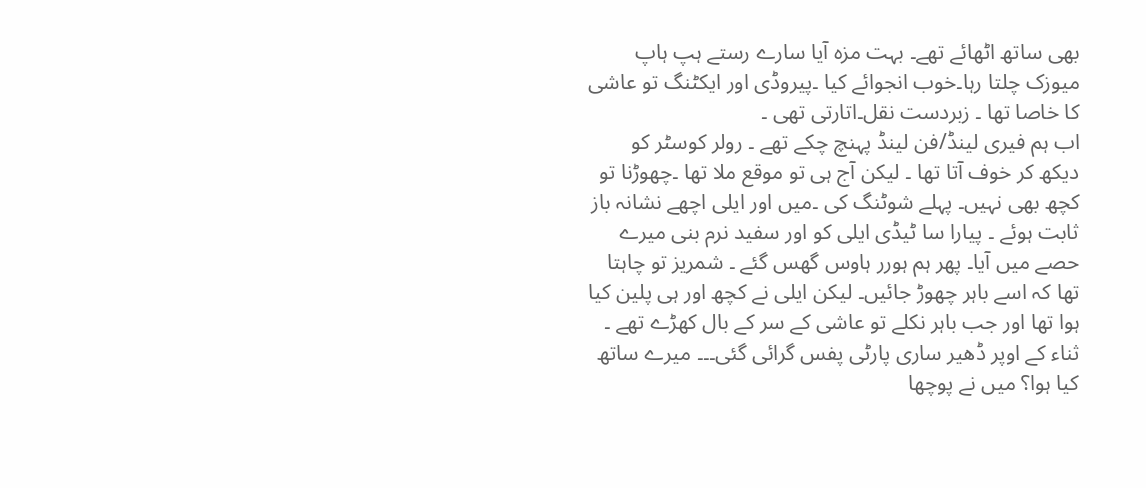بھی ساتھ اٹھائے تھے۔ بہت مزہ آیا سارے رستے ہپ ہاپ میوزک چلتا رہا۔خوب انجوائے کیا ۔پیروڈی اور ایکٹنگ تو عاشی کا خاصا تھا ۔ زبردست نقل۔اتارتی تھی ۔
اب ہم فیری لینڈ/فن لینڈ پہنچ چکے تھے ۔ رولر کوسٹر کو دیکھ کر خوف آتا تھا ۔ لیکن آج ہی تو موقع ملا تھا ۔چھوڑنا تو کچھ بھی نہیں۔ پہلے شوٹنگ کی ۔میں اور ایلی اچھے نشانہ باز ثابت ہوئے ۔ پیارا سا ٹیڈی ایلی کو اور سفید نرم بنی میرے حصے میں آیا۔ پھر ہم ہورر ہاوس گھس گئے ۔ شمریز تو چاہتا تھا کہ اسے باہر چھوڑ جائیں۔ لیکن ایلی نے کچھ اور ہی پلین کیا ہوا تھا اور جب باہر نکلے تو عاشی کے سر کے بال کھڑے تھے ۔ ثناء کے اوپر ڈھیر ساری پارٹی پفس گرائی گئی۔۔۔ میرے ساتھ کیا ہوا؟ میں نے پوچھا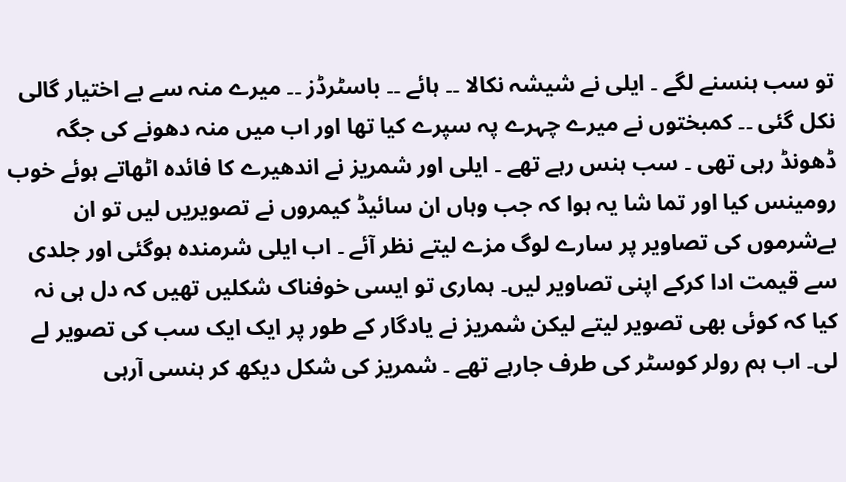تو سب ہنسنے لگے ۔ ایلی نے شیشہ نکالا ۔۔ ہائے ۔۔ باسٹرڈز ۔۔ میرے منہ سے بے اختیار گالی نکل گئی ۔۔ کمبختوں نے میرے چہرے پہ سپرے کیا تھا اور اب میں منہ دھونے کی جگہ ڈھونڈ رہی تھی ۔ سب ہنس رہے تھے ۔ ایلی اور شمریز نے اندھیرے کا فائدہ اٹھاتے ہوئے خوب رومینس کیا اور تما شا یہ ہوا کہ جب وہاں ان سائیڈ کیمروں نے تصویریں لیں تو ان بےشرموں کی تصاویر پر سارے لوگ مزے لیتے نظر آئے ۔ اب ایلی شرمندہ ہوگئی اور جلدی سے قیمت ادا کرکے اپنی تصاویر لیں۔ ہماری تو ایسی خوفناک شکلیں تھیں کہ دل ہی نہ کیا کہ کوئی بھی تصویر لیتے لیکن شمریز نے یادگار کے طور پر ایک ایک سب کی تصویر لے لی۔ اب ہم رولر کوسٹر کی طرف جارہے تھے ۔ شمریز کی شکل دیکھ کر ہنسی آرہی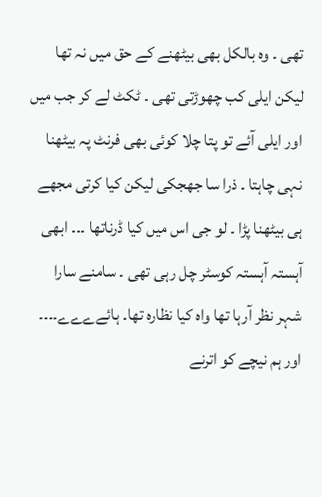تھی ۔ وہ بالکل بھی بیٹھنے کے حق میں نہ تھا لیکن ایلی کب چھوڑتی تھی ۔ ٹکٹ لے کر جب میں اور ایلی آئے تو پتا چلا کوئی بھی فرنٹ پہ بیٹھنا نہی چاہتا ۔ ذرا سا جھجکی لیکن کیا کرتی مجھے ہی بیٹھنا پڑا ۔ لو جی اس میں کیا ڈرناتھا ۔۔۔ ابھی آہستہ آہستہ کوسٹر چل رہی تھی ۔ سامنے سارا شہر نظر آرہا تھا واہ کیا نظارہ تھا۔ ہائےےےے۔۔۔۔ اور ہم نیچے کو اترنے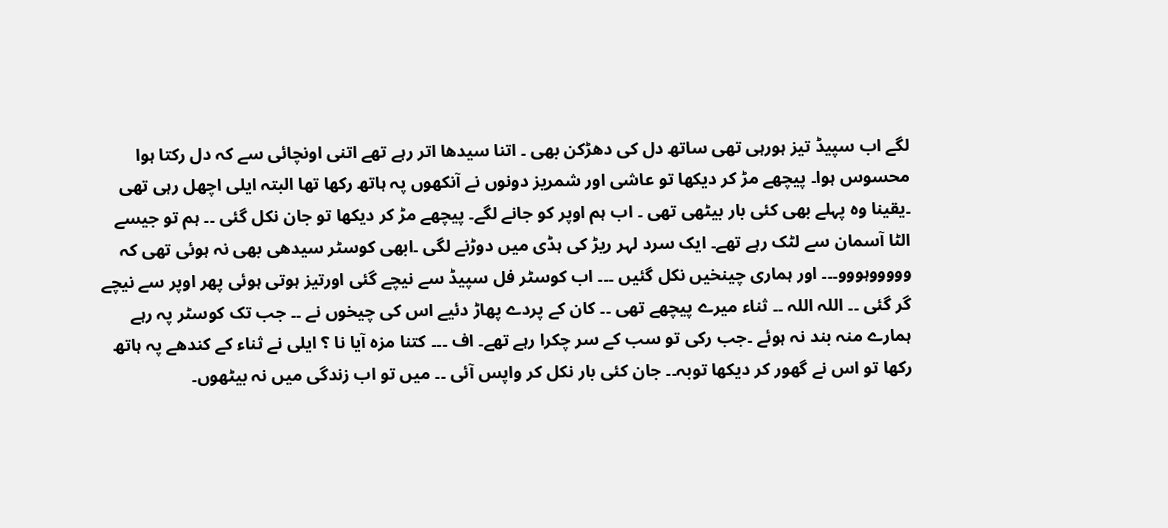لگے اب سپیڈ تیز ہورہی تھی ساتھ دل کی دھڑکن بھی ۔ اتنا سیدھا اتر رہے تھے اتنی اونچائی سے کہ دل رکتا ہوا محسوس ہوا۔ پیچھے مڑ کر دیکھا تو عاشی اور شمریز دونوں نے آنکھوں پہ ہاتھ رکھا تھا البتہ ایلی اچھل رہی تھی ۔یقینا وہ پہلے بھی کئی بار بیٹھی تھی ۔ اب ہم اوپر کو جانے لگے۔ پیچھے مڑ کر دیکھا تو جان نکل گئی ۔۔ ہم تو جیسے الٹا آسمان سے لٹک رہے تھے۔ ایک سرد لہر ریڑ کی ہڈی میں دوڑنے لگی ۔ابھی کوسٹر سیدھی بھی نہ ہوئی تھی کہ وووووہووو۔۔۔ اور ہماری چینخیں نکل گئیں ۔۔۔ اب کوسٹر فل سپیڈ سے نیچے گئی اورتیز ہوتی ہوئی پھر اوپر سے نیچے گر گئی ۔۔ اللہ اللہ ۔۔ ثناء میرے پیچھے تھی ۔۔ کان کے پردے پھاڑ دئیے اس کی چیخوں نے ۔۔ جب تک کوسٹر پہ رہے ہمارے منہ بند نہ ہوئے ۔جب رکی تو سب کے سر چکرا رہے تھے۔ اف ۔۔۔ کتنا مزہ آیا نا ؟ ایلی نے ثناء کے کندھے پہ ہاتھ رکھا تو اس نے گھور کر دیکھا توبہ۔۔ جان کئی بار نکل کر واپس آئی ۔۔ میں تو اب زندگی میں نہ بیٹھوں۔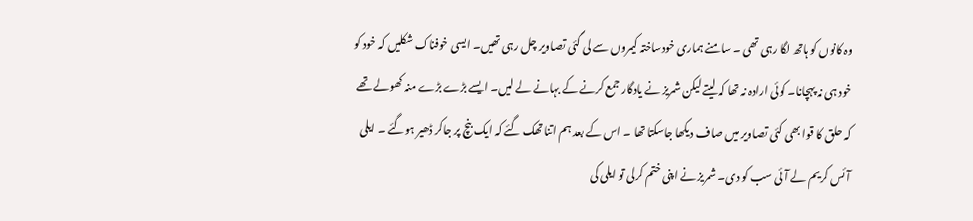وہ کانوں کو ہاتھ لگا رہی تھی ۔ سامنے ہماری خودساختہ کیمروں سے لی گئی تصاویر چل رہی تھیں۔ ایسی خوفناک شکلیں کہ خود کو خود ہی نہ پہچانا۔ کوئی ارادہ نہ تھا کہ لیتے لیکن شمریز نے یادگار جمع کرنے کے بہانے لے لیں۔ ایسے بڑے بڑے منہ کھولے تھے کہ حلق کا قوا بھی کئی تصاویر میں صاف دیکھا جاسکتا تھا ۔ اس کے بعد ہم اتنا تھک گئے کہ ایک بنچ پر جاکر ڈھیر ہوگئے ۔ ایلی آئس کریم لے آئی سب کو دی۔ شمریز نے اپنی ختم کرلی تو ایلی کی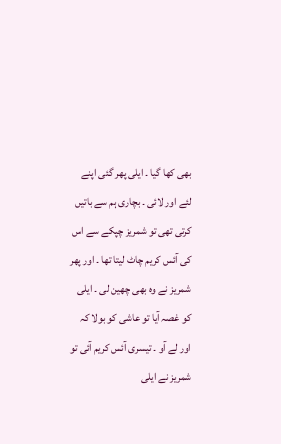بھی کھا گیا ۔ ایلی پھر گئی اپنے لئے اور لائی ۔ بچاری ہم سے باتیں کرتی تھی تو شمریز چپکے سے اس کی آئس کریم چاٹ لیتا تھا ۔ اور پھر شمریز نے وہ بھی چھین لی ۔ ایلی کو غصہ آیا تو عاشی کو بولا کہ اور لے آو ۔ تیسری آئس کریم آئی تو شمریز نے ایلی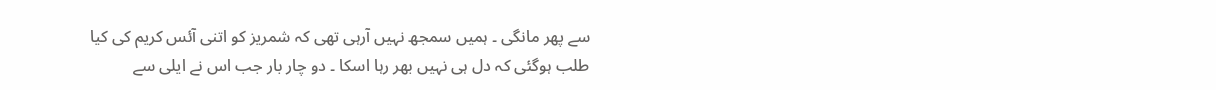سے پھر مانگی ۔ ہمیں سمجھ نہیں آرہی تھی کہ شمریز کو اتنی آئس کریم کی کیا طلب ہوگئی کہ دل ہی نہیں بھر رہا اسکا ۔ دو چار بار جب اس نے ایلی سے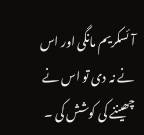آئسکریم مانگی اور اس نے نہ دی تو اس نے چھیننے کی کوشش کی ۔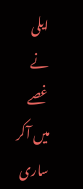ایلی نے غصے میں آکر ساری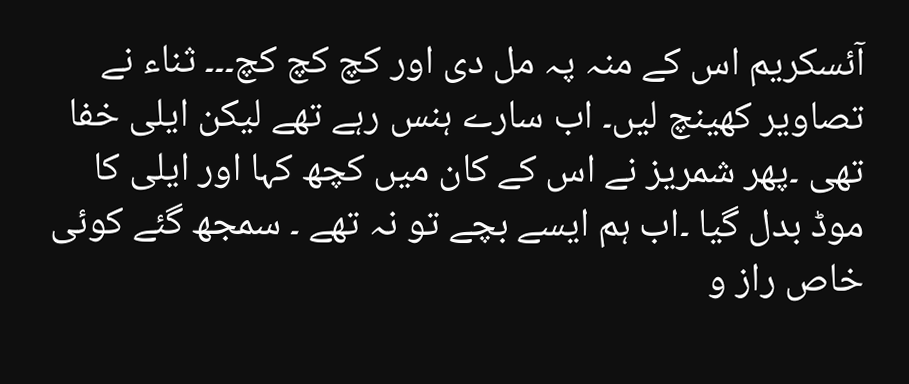آئسکریم اس کے منہ پہ مل دی اور کچ کچ کچ۔۔۔ ثناء نے تصاویر کھینچ لیں۔ اب سارے ہنس رہے تھے لیکن ایلی خفا تھی ۔پھر شمریز نے اس کے کان میں کچھ کہا اور ایلی کا موڈ بدل گیا ۔اب ہم ایسے بچے تو نہ تھے ۔ سمجھ گئے کوئی خاص راز و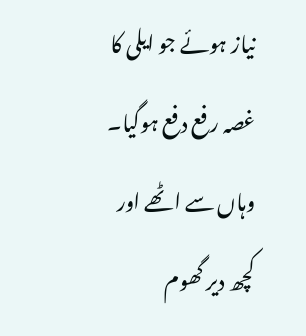نیاز ہوئے جو ایلی کا غصہ رفع دفع ہوگیا۔ وہاں سے اٹھے اور کچھ دیر گھوم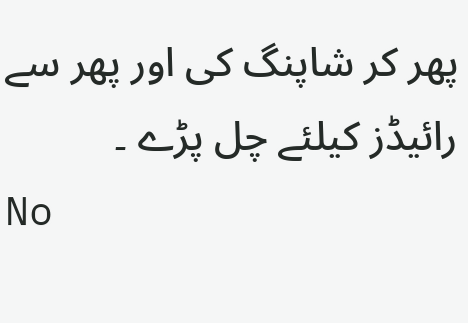پھر کر شاپنگ کی اور پھر سے رائیڈز کیلئے چل پڑے ۔
No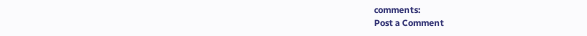comments:
Post a Comment